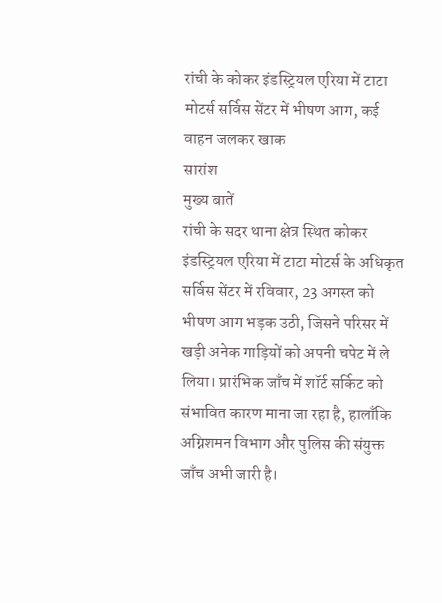रांची के कोकर इंडस्ट्रियल एरिया में टाटा मोटर्स सर्विस सेंटर में भीषण आग, कई वाहन जलकर खाक
सारांश
मुख्य बातें
रांची के सदर थाना क्षेत्र स्थित कोकर इंडस्ट्रियल एरिया में टाटा मोटर्स के अधिकृत सर्विस सेंटर में रविवार, 23 अगस्त को भीषण आग भड़क उठी, जिसने परिसर में खड़ी अनेक गाड़ियों को अपनी चपेट में ले लिया। प्रारंभिक जाँच में शॉर्ट सर्किट को संभावित कारण माना जा रहा है, हालाँकि अग्निशमन विभाग और पुलिस की संयुक्त जाँच अभी जारी है।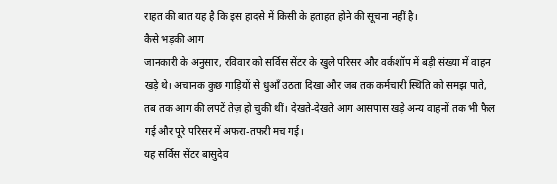राहत की बात यह है कि इस हादसे में किसी के हताहत होने की सूचना नहीं है।
कैसे भड़की आग
जानकारी के अनुसार, रविवार को सर्विस सेंटर के खुले परिसर और वर्कशॉप में बड़ी संख्या में वाहन खड़े थे। अचानक कुछ गाड़ियों से धुआँ उठता दिखा और जब तक कर्मचारी स्थिति को समझ पाते, तब तक आग की लपटें तेज़ हो चुकी थीं। देखते-देखते आग आसपास खड़े अन्य वाहनों तक भी फैल गई और पूरे परिसर में अफरा-तफरी मच गई।
यह सर्विस सेंटर बासुदेव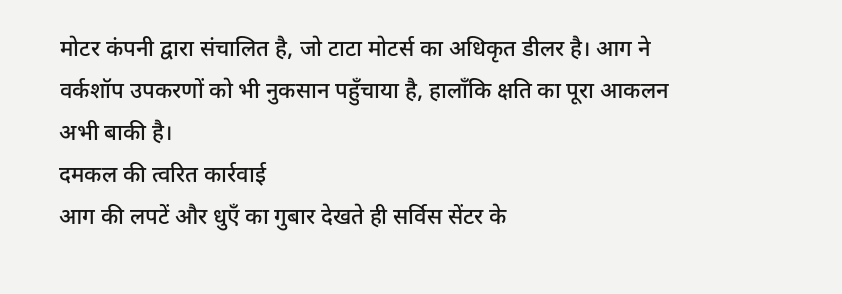मोटर कंपनी द्वारा संचालित है, जो टाटा मोटर्स का अधिकृत डीलर है। आग ने वर्कशॉप उपकरणों को भी नुकसान पहुँचाया है, हालाँकि क्षति का पूरा आकलन अभी बाकी है।
दमकल की त्वरित कार्रवाई
आग की लपटें और धुएँ का गुबार देखते ही सर्विस सेंटर के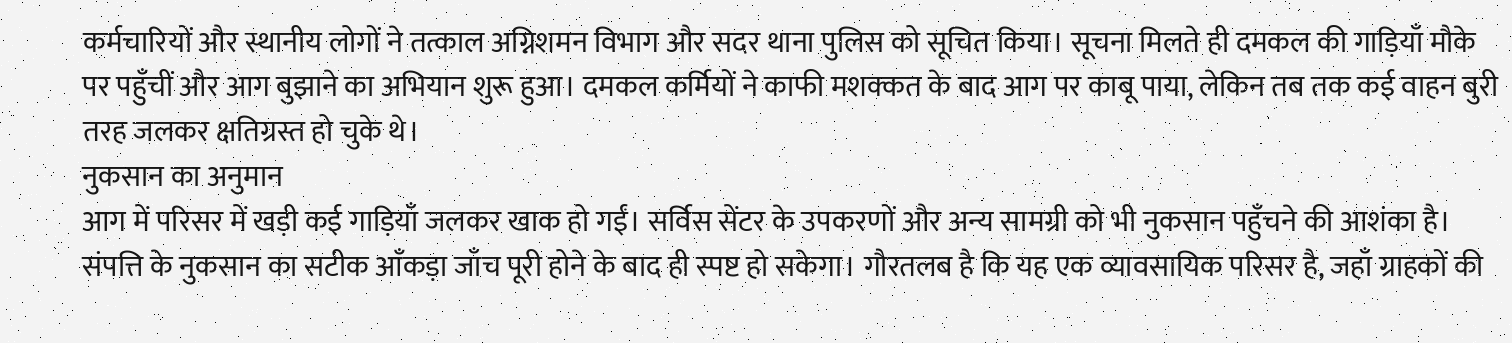कर्मचारियों और स्थानीय लोगों ने तत्काल अग्निशमन विभाग और सदर थाना पुलिस को सूचित किया। सूचना मिलते ही दमकल की गाड़ियाँ मौके पर पहुँचीं और आग बुझाने का अभियान शुरू हुआ। दमकल कर्मियों ने काफी मशक्कत के बाद आग पर काबू पाया, लेकिन तब तक कई वाहन बुरी तरह जलकर क्षतिग्रस्त हो चुके थे।
नुकसान का अनुमान
आग में परिसर में खड़ी कई गाड़ियाँ जलकर खाक हो गईं। सर्विस सेंटर के उपकरणों और अन्य सामग्री को भी नुकसान पहुँचने की आशंका है। संपत्ति के नुकसान का सटीक आँकड़ा जाँच पूरी होने के बाद ही स्पष्ट हो सकेगा। गौरतलब है कि यह एक व्यावसायिक परिसर है, जहाँ ग्राहकों की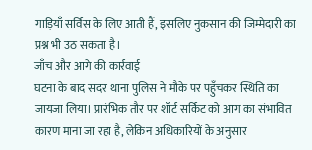गाड़ियाँ सर्विस के लिए आती हैं, इसलिए नुकसान की जिम्मेदारी का प्रश्न भी उठ सकता है।
जाँच और आगे की कार्रवाई
घटना के बाद सदर थाना पुलिस ने मौके पर पहुँचकर स्थिति का जायजा लिया। प्रारंभिक तौर पर शॉर्ट सर्किट को आग का संभावित कारण माना जा रहा है, लेकिन अधिकारियों के अनुसार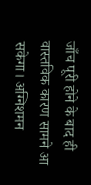जाँच पूरी होने के बाद ही वास्तविक कारण सामने आ सकेगा। अग्निशमन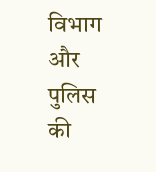विभाग और पुलिस की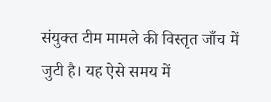संयुक्त टीम मामले की विस्तृत जाँच में जुटी है। यह ऐसे समय में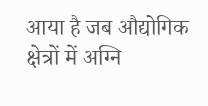आया है जब औद्योगिक क्षेत्रों में अग्नि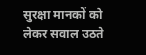सुरक्षा मानकों को लेकर सवाल उठते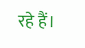रहे हैं।